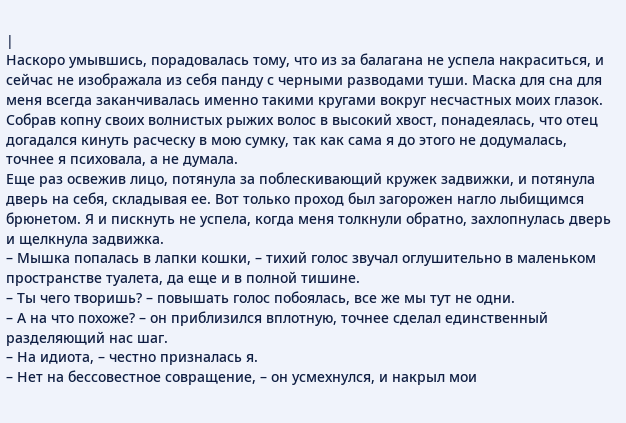|
Наскоро умывшись, порадовалась тому, что из за балагана не успела накраситься, и сейчас не изображала из себя панду с черными разводами туши. Маска для сна для меня всегда заканчивалась именно такими кругами вокруг несчастных моих глазок.
Собрав копну своих волнистых рыжих волос в высокий хвост, понадеялась, что отец догадался кинуть расческу в мою сумку, так как сама я до этого не додумалась, точнее я психовала, а не думала.
Еще раз освежив лицо, потянула за поблескивающий кружек задвижки, и потянула дверь на себя, складывая ее. Вот только проход был загорожен нагло лыбищимся брюнетом. Я и пискнуть не успела, когда меня толкнули обратно, захлопнулась дверь и щелкнула задвижка.
– Мышка попалась в лапки кошки, – тихий голос звучал оглушительно в маленьком пространстве туалета, да еще и в полной тишине.
– Ты чего творишь? – повышать голос побоялась, все же мы тут не одни.
– А на что похоже? – он приблизился вплотную, точнее сделал единственный разделяющий нас шаг.
– На идиота, – честно призналась я.
– Нет на бессовестное совращение, – он усмехнулся, и накрыл мои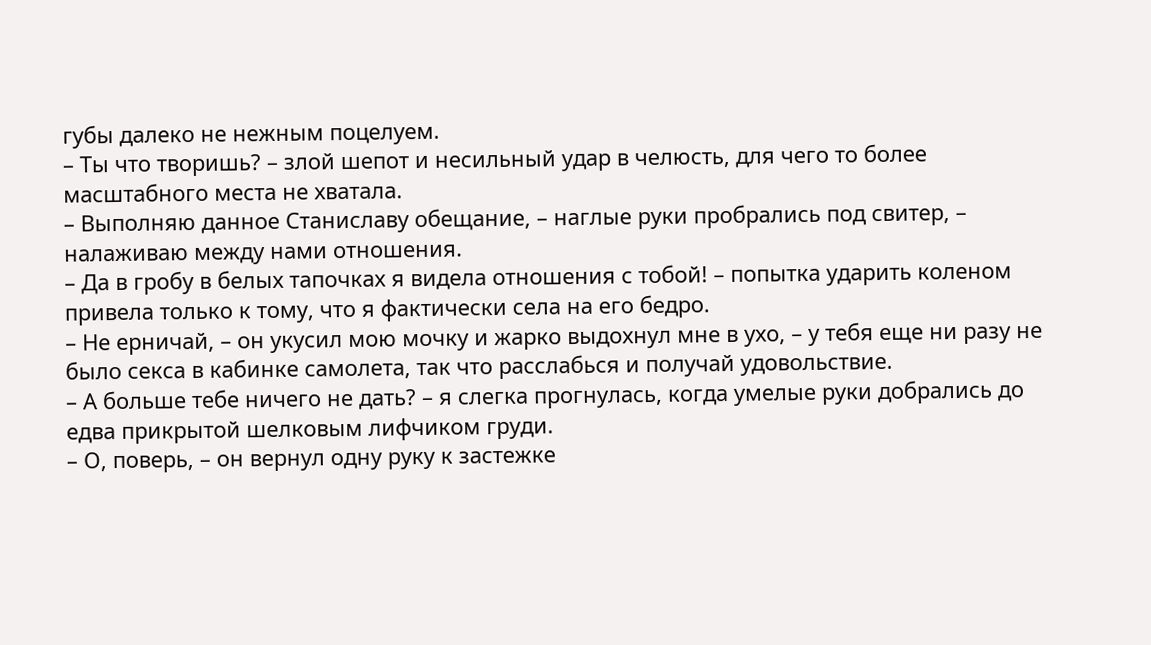губы далеко не нежным поцелуем.
– Ты что творишь? – злой шепот и несильный удар в челюсть, для чего то более масштабного места не хватала.
– Выполняю данное Станиславу обещание, – наглые руки пробрались под свитер, – налаживаю между нами отношения.
– Да в гробу в белых тапочках я видела отношения с тобой! – попытка ударить коленом привела только к тому, что я фактически села на его бедро.
– Не ерничай, – он укусил мою мочку и жарко выдохнул мне в ухо, – у тебя еще ни разу не было секса в кабинке самолета, так что расслабься и получай удовольствие.
– А больше тебе ничего не дать? – я слегка прогнулась, когда умелые руки добрались до едва прикрытой шелковым лифчиком груди.
– О, поверь, – он вернул одну руку к застежке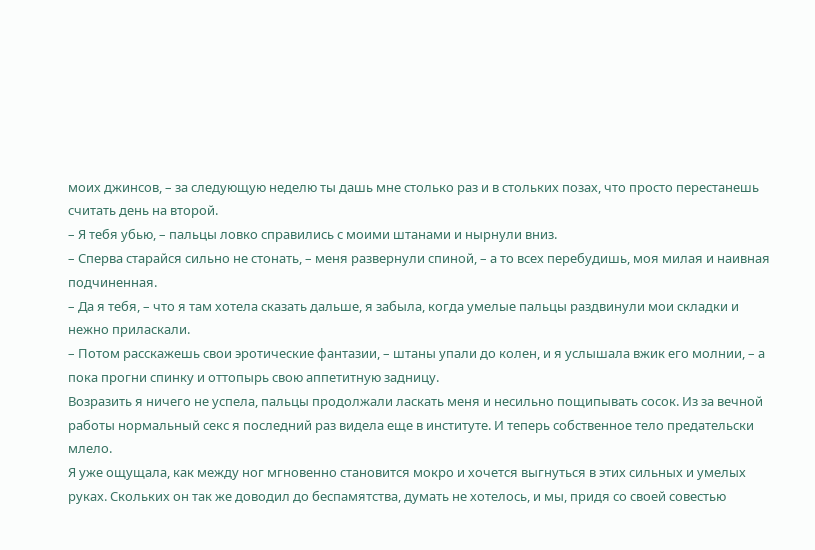моих джинсов, – за следующую неделю ты дашь мне столько раз и в стольких позах, что просто перестанешь считать день на второй.
– Я тебя убью, – пальцы ловко справились с моими штанами и нырнули вниз.
– Сперва старайся сильно не стонать, – меня развернули спиной, – а то всех перебудишь, моя милая и наивная подчиненная.
– Да я тебя, – что я там хотела сказать дальше, я забыла, когда умелые пальцы раздвинули мои складки и нежно приласкали.
– Потом расскажешь свои эротические фантазии, – штаны упали до колен, и я услышала вжик его молнии, – а пока прогни спинку и оттопырь свою аппетитную задницу.
Возразить я ничего не успела, пальцы продолжали ласкать меня и несильно пощипывать сосок. Из за вечной работы нормальный секс я последний раз видела еще в институте. И теперь собственное тело предательски млело.
Я уже ощущала, как между ног мгновенно становится мокро и хочется выгнуться в этих сильных и умелых руках. Скольких он так же доводил до беспамятства, думать не хотелось, и мы, придя со своей совестью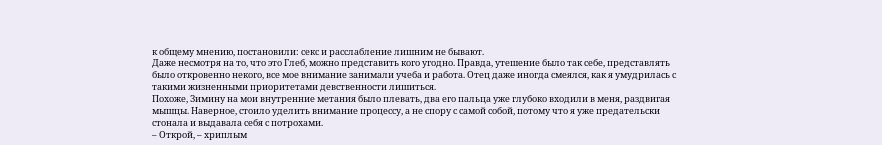к общему мнению, постановили: секс и расслабление лишним не бывают.
Даже несмотря на то, что это Глеб, можно представить кого угодно. Правда, утешение было так себе, представлять было откровенно некого, все мое внимание занимали учеба и работа. Отец даже иногда смеялся, как я умудрилась с такими жизненными приоритетами девственности лишиться.
Похоже, Зимину на мои внутренние метания было плевать, два его пальца уже глубоко входили в меня, раздвигая мышцы. Наверное, стоило уделить внимание процессу, а не спору с самой собой, потому что я уже предательски стонала и выдавала себя с потрохами.
– Открой, – хриплым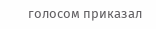голосом приказал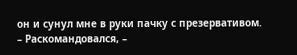он и сунул мне в руки пачку с презервативом.
– Раскомандовался, –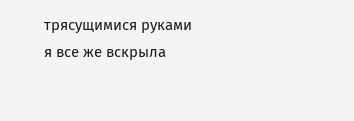трясущимися руками я все же вскрыла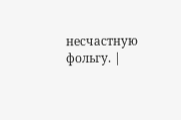несчастную фольгу. |